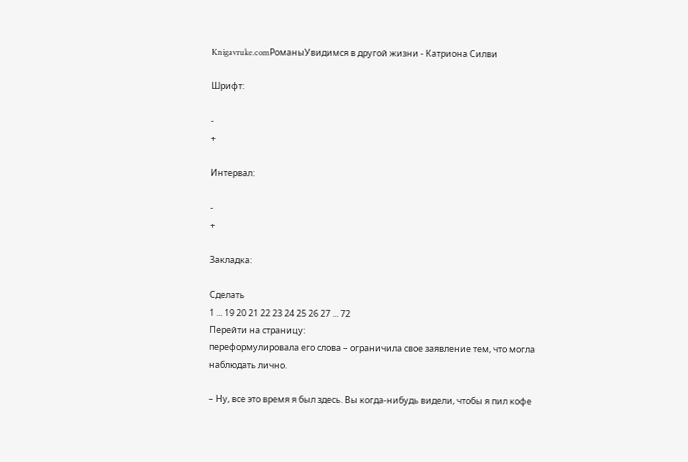Knigavruke.comРоманыУвидимся в другой жизни - Катриона Силви

Шрифт:

-
+

Интервал:

-
+

Закладка:

Сделать
1 ... 19 20 21 22 23 24 25 26 27 ... 72
Перейти на страницу:
переформулировала его слова – ограничила свое заявление тем, что могла наблюдать лично.

– Ну, все это время я был здесь. Вы когда-нибудь видели, чтобы я пил кофе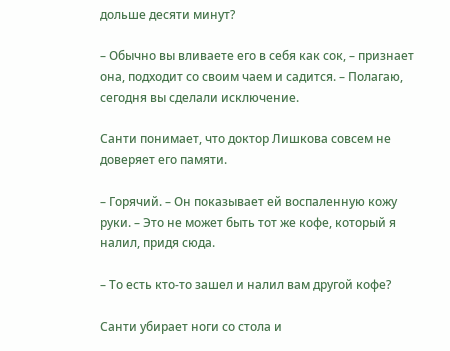дольше десяти минут?

– Обычно вы вливаете его в себя как сок, – признает она, подходит со своим чаем и садится. – Полагаю, сегодня вы сделали исключение.

Санти понимает, что доктор Лишкова совсем не доверяет его памяти.

– Горячий. – Он показывает ей воспаленную кожу руки. – Это не может быть тот же кофе, который я налил, придя сюда.

– То есть кто-то зашел и налил вам другой кофе?

Санти убирает ноги со стола и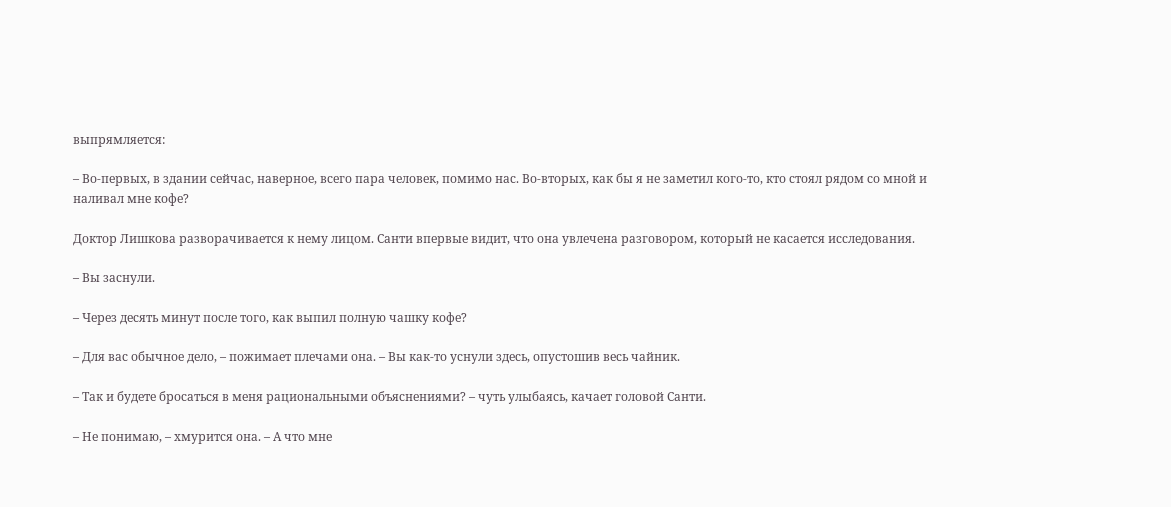выпрямляется:

– Во-первых, в здании сейчас, наверное, всего пара человек, помимо нас. Во-вторых, как бы я не заметил кого-то, кто стоял рядом со мной и наливал мне кофе?

Доктор Лишкова разворачивается к нему лицом. Санти впервые видит, что она увлечена разговором, который не касается исследования.

– Вы заснули.

– Через десять минут после того, как выпил полную чашку кофе?

– Для вас обычное дело, – пожимает плечами она. – Вы как-то уснули здесь, опустошив весь чайник.

– Так и будете бросаться в меня рациональными объяснениями? – чуть улыбаясь, качает головой Санти.

– Не понимаю, – хмурится она. – А что мне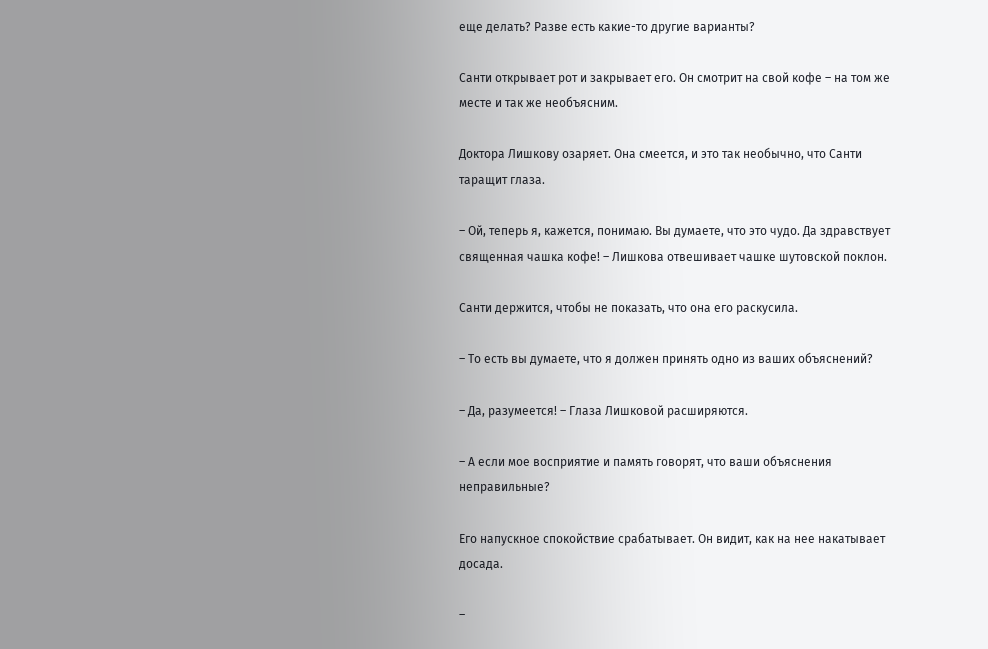еще делать? Разве есть какие-то другие варианты?

Санти открывает рот и закрывает его. Он смотрит на свой кофе – на том же месте и так же необъясним.

Доктора Лишкову озаряет. Она смеется, и это так необычно, что Санти таращит глаза.

– Ой, теперь я, кажется, понимаю. Вы думаете, что это чудо. Да здравствует священная чашка кофе! – Лишкова отвешивает чашке шутовской поклон.

Санти держится, чтобы не показать, что она его раскусила.

– То есть вы думаете, что я должен принять одно из ваших объяснений?

– Да, разумеется! – Глаза Лишковой расширяются.

– А если мое восприятие и память говорят, что ваши объяснения неправильные?

Его напускное спокойствие срабатывает. Он видит, как на нее накатывает досада.

–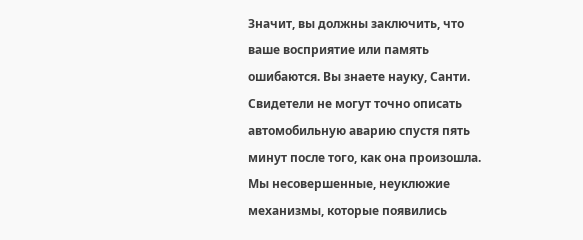Значит, вы должны заключить, что ваше восприятие или память ошибаются. Вы знаете науку, Санти. Свидетели не могут точно описать автомобильную аварию спустя пять минут после того, как она произошла. Мы несовершенные, неуклюжие механизмы, которые появились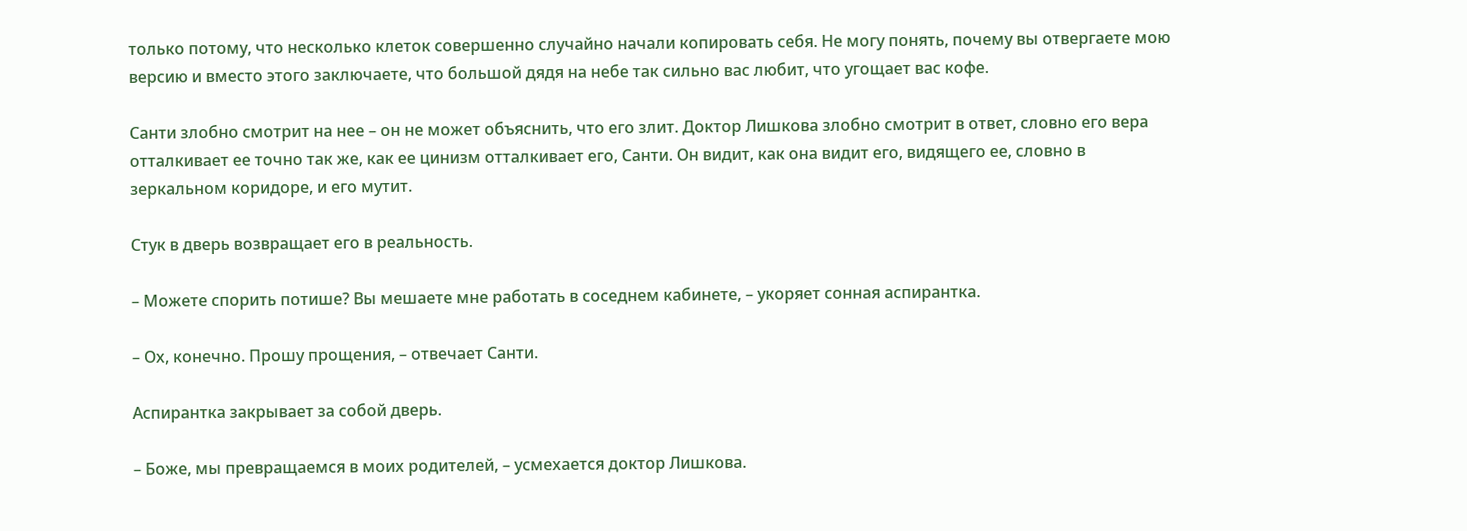только потому, что несколько клеток совершенно случайно начали копировать себя. Не могу понять, почему вы отвергаете мою версию и вместо этого заключаете, что большой дядя на небе так сильно вас любит, что угощает вас кофе.

Санти злобно смотрит на нее – он не может объяснить, что его злит. Доктор Лишкова злобно смотрит в ответ, словно его вера отталкивает ее точно так же, как ее цинизм отталкивает его, Санти. Он видит, как она видит его, видящего ее, словно в зеркальном коридоре, и его мутит.

Стук в дверь возвращает его в реальность.

– Можете спорить потише? Вы мешаете мне работать в соседнем кабинете, – укоряет сонная аспирантка.

– Ох, конечно. Прошу прощения, – отвечает Санти.

Аспирантка закрывает за собой дверь.

– Боже, мы превращаемся в моих родителей, – усмехается доктор Лишкова.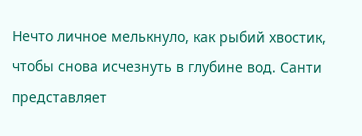Нечто личное мелькнуло, как рыбий хвостик, чтобы снова исчезнуть в глубине вод. Санти представляет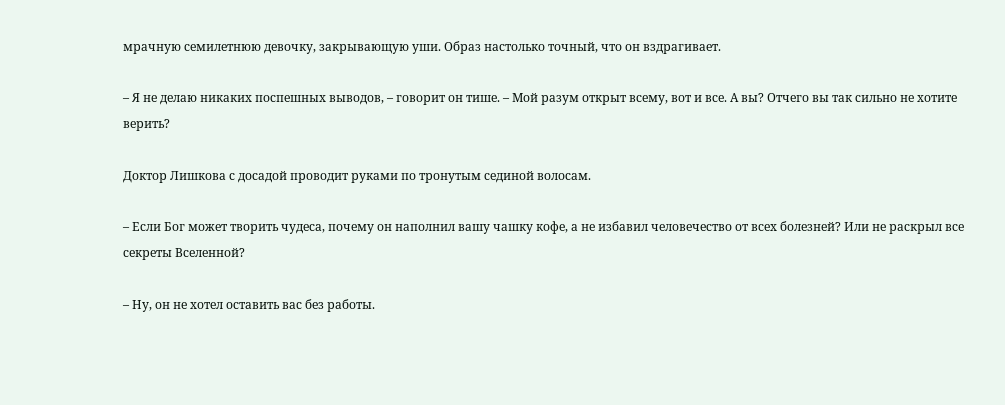мрачную семилетнюю девочку, закрывающую уши. Образ настолько точный, что он вздрагивает.

– Я не делаю никаких поспешных выводов, – говорит он тише. – Мой разум открыт всему, вот и все. А вы? Отчего вы так сильно не хотите верить?

Доктор Лишкова с досадой проводит руками по тронутым сединой волосам.

– Если Бог может творить чудеса, почему он наполнил вашу чашку кофе, а не избавил человечество от всех болезней? Или не раскрыл все секреты Вселенной?

– Ну, он не хотел оставить вас без работы.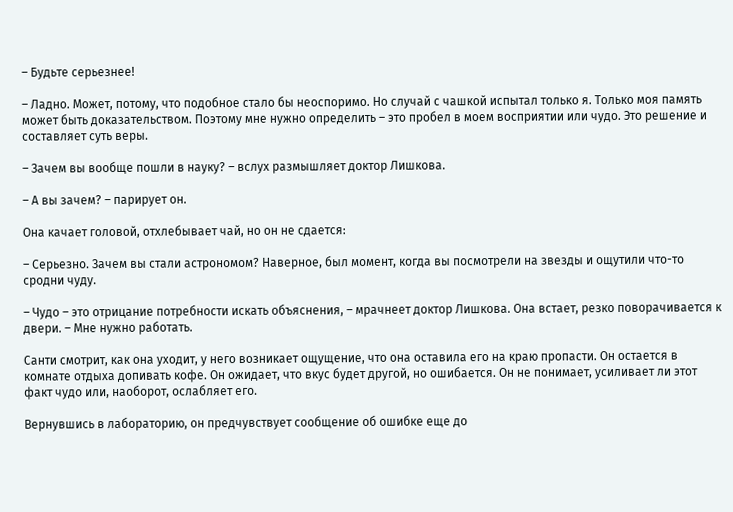– Будьте серьезнее!

– Ладно. Может, потому, что подобное стало бы неоспоримо. Но случай с чашкой испытал только я. Только моя память может быть доказательством. Поэтому мне нужно определить – это пробел в моем восприятии или чудо. Это решение и составляет суть веры.

– Зачем вы вообще пошли в науку? – вслух размышляет доктор Лишкова.

– А вы зачем? – парирует он.

Она качает головой, отхлебывает чай, но он не сдается:

– Серьезно. Зачем вы стали астрономом? Наверное, был момент, когда вы посмотрели на звезды и ощутили что-то сродни чуду.

– Чудо – это отрицание потребности искать объяснения, – мрачнеет доктор Лишкова. Она встает, резко поворачивается к двери. – Мне нужно работать.

Санти смотрит, как она уходит, у него возникает ощущение, что она оставила его на краю пропасти. Он остается в комнате отдыха допивать кофе. Он ожидает, что вкус будет другой, но ошибается. Он не понимает, усиливает ли этот факт чудо или, наоборот, ослабляет его.

Вернувшись в лабораторию, он предчувствует сообщение об ошибке еще до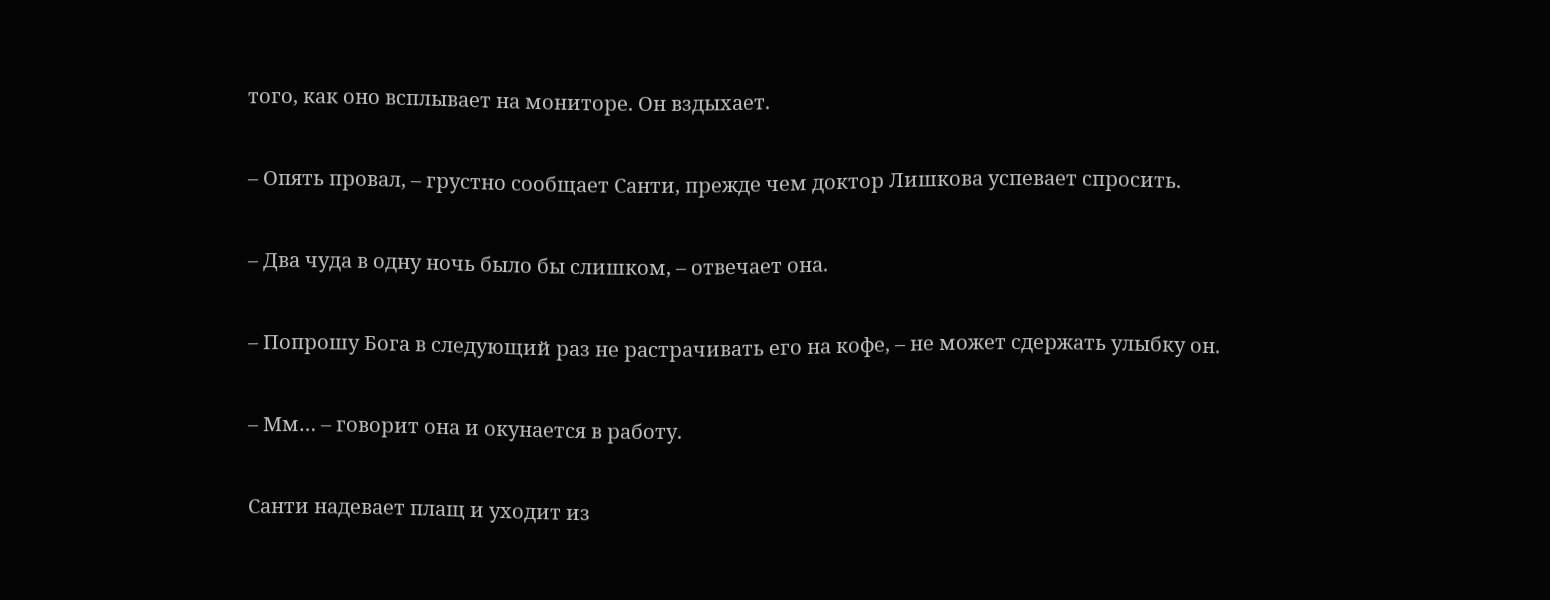того, как оно всплывает на мониторе. Он вздыхает.

– Опять провал, – грустно сообщает Санти, прежде чем доктор Лишкова успевает спросить.

– Два чуда в одну ночь было бы слишком, – отвечает она.

– Попрошу Бога в следующий раз не растрачивать его на кофе, – не может сдержать улыбку он.

– Мм… – говорит она и окунается в работу.

Санти надевает плащ и уходит из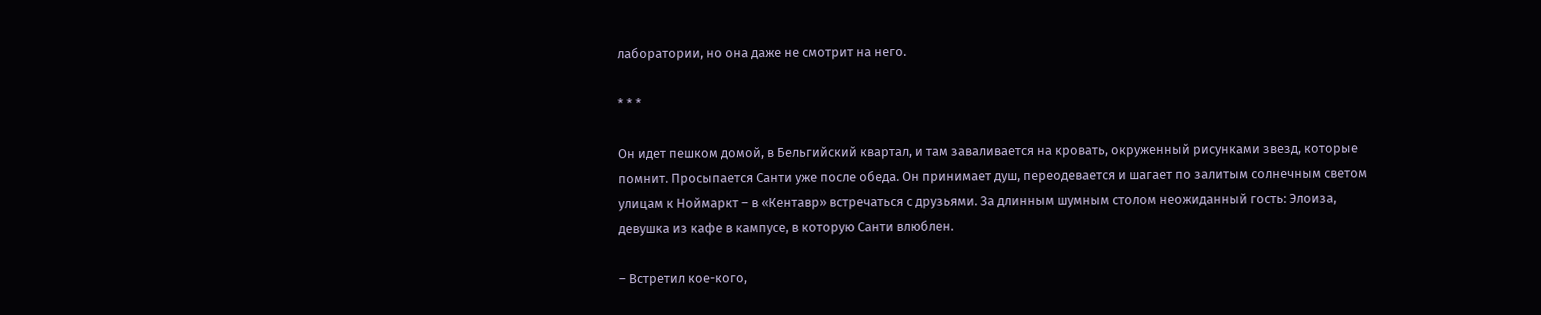лаборатории, но она даже не смотрит на него.

* * *

Он идет пешком домой, в Бельгийский квартал, и там заваливается на кровать, окруженный рисунками звезд, которые помнит. Просыпается Санти уже после обеда. Он принимает душ, переодевается и шагает по залитым солнечным светом улицам к Ноймаркт – в «Кентавр» встречаться с друзьями. За длинным шумным столом неожиданный гость: Элоиза, девушка из кафе в кампусе, в которую Санти влюблен.

– Встретил кое-кого,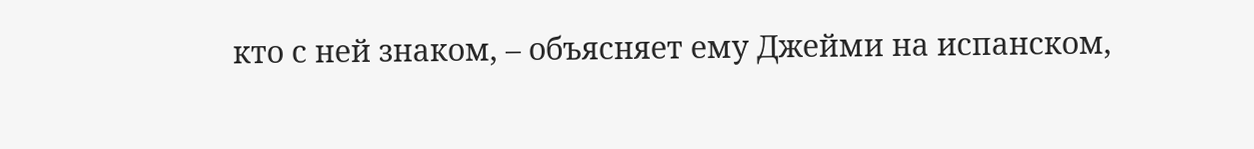кто с ней знаком, – объясняет ему Джейми на испанском,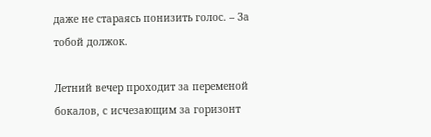даже не стараясь понизить голос. – За тобой должок.

Летний вечер проходит за переменой бокалов, с исчезающим за горизонт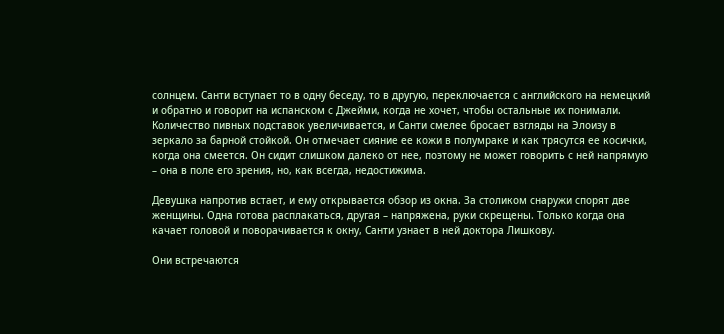солнцем. Санти вступает то в одну беседу, то в другую, переключается с английского на немецкий и обратно и говорит на испанском с Джейми, когда не хочет, чтобы остальные их понимали. Количество пивных подставок увеличивается, и Санти смелее бросает взгляды на Элоизу в зеркало за барной стойкой. Он отмечает сияние ее кожи в полумраке и как трясутся ее косички, когда она смеется. Он сидит слишком далеко от нее, поэтому не может говорить с ней напрямую – она в поле его зрения, но, как всегда, недостижима.

Девушка напротив встает, и ему открывается обзор из окна. За столиком снаружи спорят две женщины. Одна готова расплакаться, другая – напряжена, руки скрещены. Только когда она качает головой и поворачивается к окну, Санти узнает в ней доктора Лишкову.

Они встречаются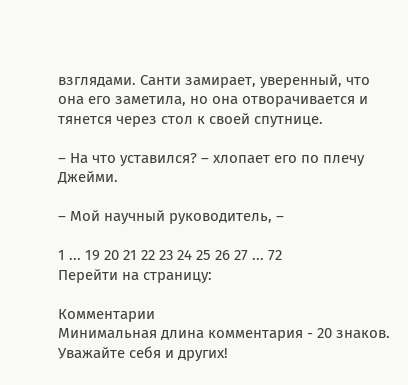взглядами. Санти замирает, уверенный, что она его заметила, но она отворачивается и тянется через стол к своей спутнице.

– На что уставился? – хлопает его по плечу Джейми.

– Мой научный руководитель, –

1 ... 19 20 21 22 23 24 25 26 27 ... 72
Перейти на страницу:

Комментарии
Минимальная длина комментария - 20 знаков. Уважайте себя и других!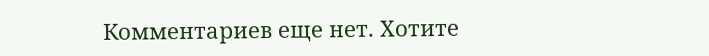Комментариев еще нет. Хотите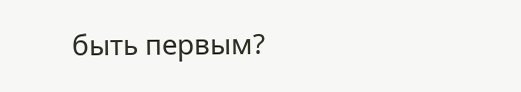быть первым?